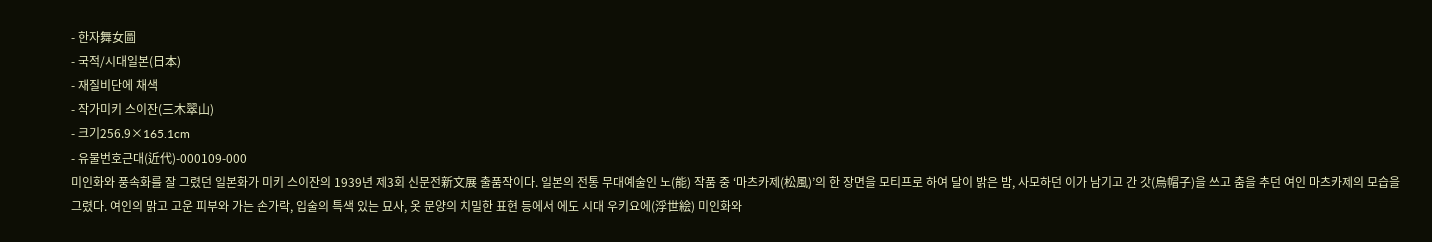- 한자舞女圖
- 국적/시대일본(日本)
- 재질비단에 채색
- 작가미키 스이잔(三木翠山)
- 크기256.9×165.1cm
- 유물번호근대(近代)-000109-000
미인화와 풍속화를 잘 그렸던 일본화가 미키 스이잔의 1939년 제3회 신문전新文展 출품작이다. 일본의 전통 무대예술인 노(能) 작품 중 ‘마츠카제(松風)’의 한 장면을 모티프로 하여 달이 밝은 밤, 사모하던 이가 남기고 간 갓(烏帽子)을 쓰고 춤을 추던 여인 마츠카제의 모습을 그렸다. 여인의 맑고 고운 피부와 가는 손가락, 입술의 특색 있는 묘사, 옷 문양의 치밀한 표현 등에서 에도 시대 우키요에(浮世絵) 미인화와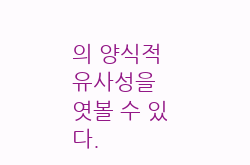의 양식적 유사성을 엿볼 수 있다.